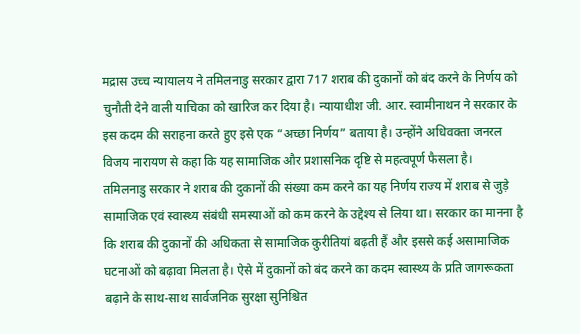मद्रास उच्च न्यायालय ने तमिलनाडु सरकार द्वारा 717 शराब की दुकानों को बंद करने के निर्णय को चुनौती देने वाली याचिका को खारिज कर दिया है। न्यायाधीश जी. आर. स्वामीनाथन ने सरकार के इस कदम की सराहना करते हुए इसे एक “अच्छा निर्णय” बताया है। उन्होंने अधिवक्ता जनरल विजय नारायण से कहा कि यह सामाजिक और प्रशासनिक दृष्टि से महत्वपूर्ण फैसला है।
तमिलनाडु सरकार ने शराब की दुकानों की संख्या कम करने का यह निर्णय राज्य में शराब से जुड़े सामाजिक एवं स्वास्थ्य संबंधी समस्याओं को कम करने के उद्देश्य से लिया था। सरकार का मानना है कि शराब की दुकानों की अधिकता से सामाजिक कुरीतियां बढ़ती हैं और इससे कई असामाजिक घटनाओं को बढ़ावा मिलता है। ऐसे में दुकानों को बंद करने का कदम स्वास्थ्य के प्रति जागरूकता बढ़ाने के साथ-साथ सार्वजनिक सुरक्षा सुनिश्चित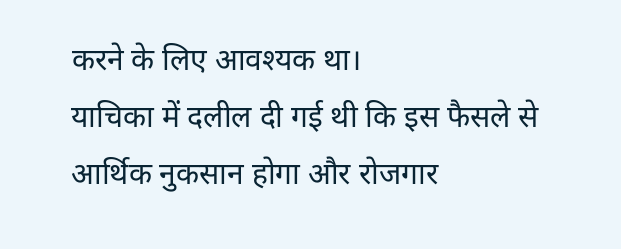करने के लिए आवश्यक था।
याचिका में दलील दी गई थी कि इस फैसले से आर्थिक नुकसान होगा और रोजगार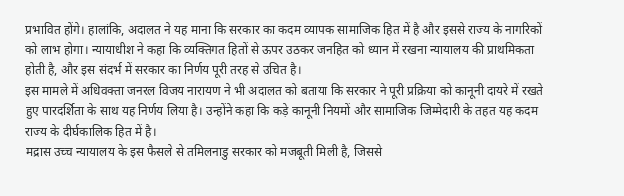प्रभावित होंगे। हालांकि, अदालत ने यह माना कि सरकार का कदम व्यापक सामाजिक हित में है और इससे राज्य के नागरिकों को लाभ होगा। न्यायाधीश ने कहा कि व्यक्तिगत हितों से ऊपर उठकर जनहित को ध्यान में रखना न्यायालय की प्राथमिकता होती है, और इस संदर्भ में सरकार का निर्णय पूरी तरह से उचित है।
इस मामले में अधिवक्ता जनरल विजय नारायण ने भी अदालत को बताया कि सरकार ने पूरी प्रक्रिया को कानूनी दायरे में रखते हुए पारदर्शिता के साथ यह निर्णय लिया है। उन्होंने कहा कि कड़े कानूनी नियमों और सामाजिक जिम्मेदारी के तहत यह कदम राज्य के दीर्घकालिक हित में है।
मद्रास उच्च न्यायालय के इस फैसले से तमिलनाडु सरकार को मजबूती मिली है, जिससे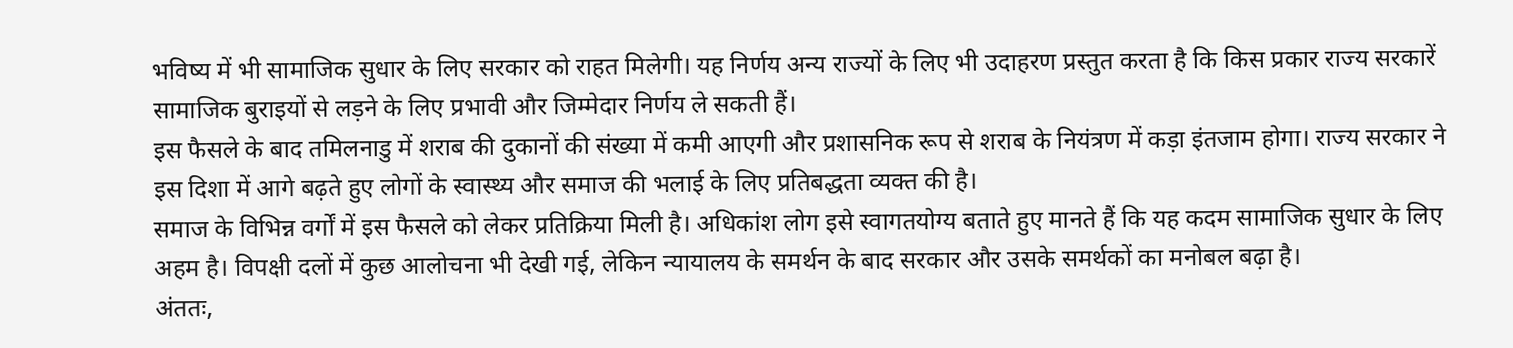भविष्य में भी सामाजिक सुधार के लिए सरकार को राहत मिलेगी। यह निर्णय अन्य राज्यों के लिए भी उदाहरण प्रस्तुत करता है कि किस प्रकार राज्य सरकारें सामाजिक बुराइयों से लड़ने के लिए प्रभावी और जिम्मेदार निर्णय ले सकती हैं।
इस फैसले के बाद तमिलनाडु में शराब की दुकानों की संख्या में कमी आएगी और प्रशासनिक रूप से शराब के नियंत्रण में कड़ा इंतजाम होगा। राज्य सरकार ने इस दिशा में आगे बढ़ते हुए लोगों के स्वास्थ्य और समाज की भलाई के लिए प्रतिबद्धता व्यक्त की है।
समाज के विभिन्न वर्गों में इस फैसले को लेकर प्रतिक्रिया मिली है। अधिकांश लोग इसे स्वागतयोग्य बताते हुए मानते हैं कि यह कदम सामाजिक सुधार के लिए अहम है। विपक्षी दलों में कुछ आलोचना भी देखी गई, लेकिन न्यायालय के समर्थन के बाद सरकार और उसके समर्थकों का मनोबल बढ़ा है।
अंततः,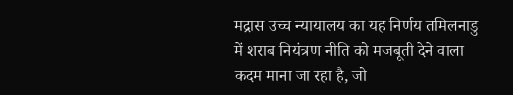मद्रास उच्च न्यायालय का यह निर्णय तमिलनाडु में शराब नियंत्रण नीति को मजबूती देने वाला कदम माना जा रहा है, जो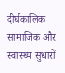दीर्घकालिक सामाजिक और स्वास्थ्य सुधारों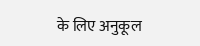के लिए अनुकूल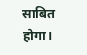साबित होगा।